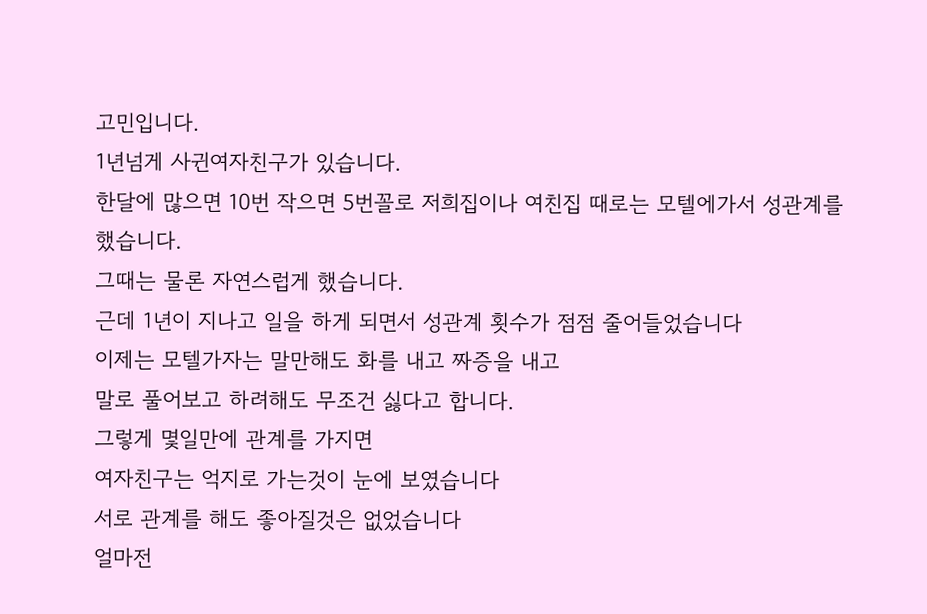고민입니다.
1년넘게 사귄여자친구가 있습니다.
한달에 많으면 10번 작으면 5번꼴로 저희집이나 여친집 때로는 모텔에가서 성관계를 했습니다.
그때는 물론 자연스럽게 했습니다.
근데 1년이 지나고 일을 하게 되면서 성관계 횟수가 점점 줄어들었습니다
이제는 모텔가자는 말만해도 화를 내고 짜증을 내고
말로 풀어보고 하려해도 무조건 싫다고 합니다.
그렇게 몇일만에 관계를 가지면
여자친구는 억지로 가는것이 눈에 보였습니다
서로 관계를 해도 좋아질것은 없었습니다
얼마전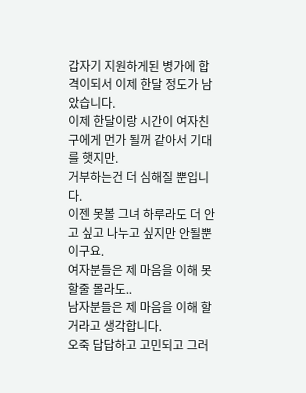갑자기 지원하게된 병가에 합격이되서 이제 한달 정도가 남았습니다.
이제 한달이랑 시간이 여자친구에게 먼가 될꺼 같아서 기대를 햇지만.
거부하는건 더 심해질 뿐입니다.
이젠 못볼 그녀 하루라도 더 안고 싶고 나누고 싶지만 안될뿐이구요.
여자분들은 제 마음을 이해 못할줄 몰라도..
남자분들은 제 마음을 이해 할거라고 생각합니다.
오죽 답답하고 고민되고 그러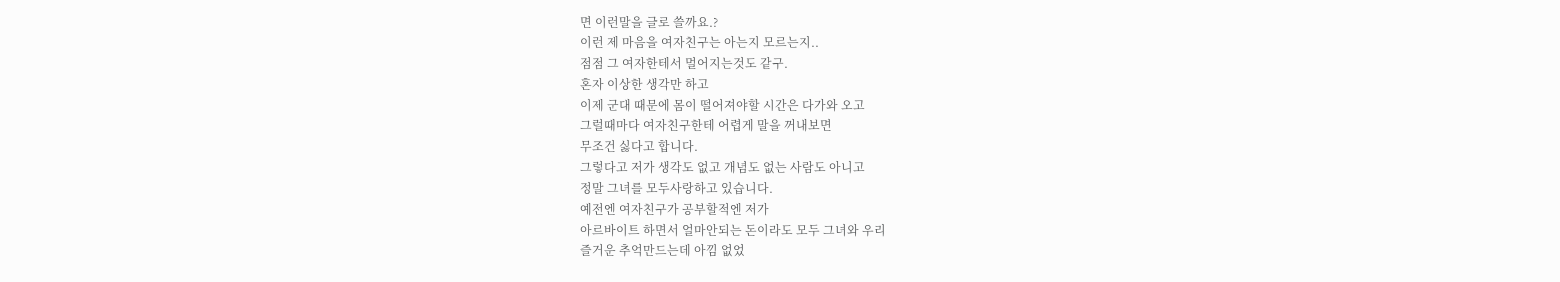면 이런말을 글로 쓸까요.?
이런 제 마음을 여자친구는 아는지 모르는지..
점점 그 여자한테서 멀어지는것도 같구.
혼자 이상한 생각만 하고
이제 군대 때문에 몸이 떨어져야할 시간은 다가와 오고
그럴때마다 여자친구한테 어렵게 말을 꺼내보면
무조건 싫다고 합니다.
그렇다고 저가 생각도 없고 개념도 없는 사람도 아니고
정말 그녀를 모두사랑하고 있습니다.
예전엔 여자친구가 공부할적엔 저가
아르바이트 하면서 얼마안되는 돈이라도 모두 그녀와 우리
즐거운 추억만드는데 아낌 없었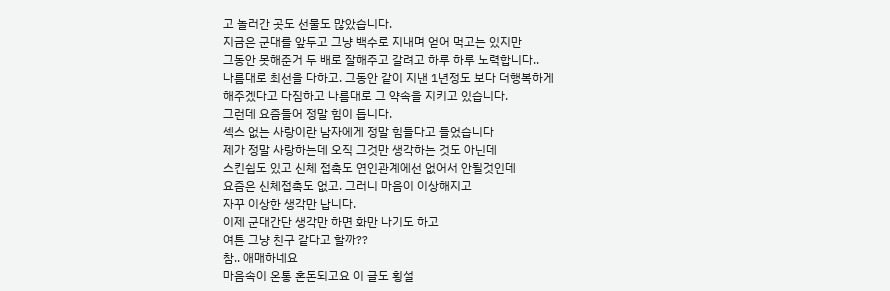고 놀러간 곳도 선물도 많았습니다.
지금은 군대를 앞두고 그냥 백수로 지내며 얻어 먹고는 있지만
그동안 못해준거 두 배로 잘해주고 갈려고 하루 하루 노력합니다..
나름대로 최선을 다하고. 그동안 같이 지낸 1년정도 보다 더행복하게
해주겠다고 다짐하고 나름대로 그 약속을 지키고 있습니다.
그런데 요즘들어 정말 힘이 듭니다.
섹스 없는 사랑이란 남자에게 정말 힘들다고 들었습니다
제가 정말 사랑하는데 오직 그것만 생각하는 것도 아닌데
스킨쉽도 있고 신체 접촉도 연인관계에선 없어서 안될것인데
요즘은 신체접촉도 없고. 그러니 마음이 이상해지고
자꾸 이상한 생각만 납니다.
이제 군대간단 생각만 하면 화만 나기도 하고
여튼 그냥 친구 같다고 할까??
참.. 애매하네요
마음속이 온통 혼돈되고요 이 글도 횡설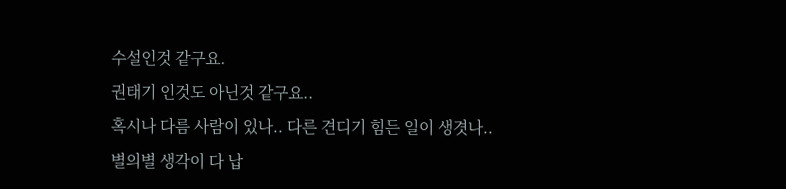수설인것 같구요.
권태기 인것도 아닌것 같구요..
혹시나 다름 사람이 있나.. 다른 견디기 힘든 일이 생겻나..
별의별 생각이 다 납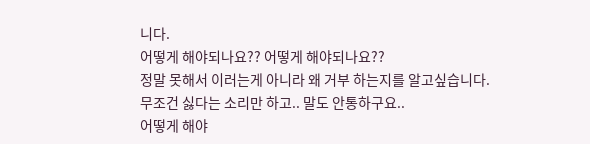니다.
어떻게 해야되나요?? 어떻게 해야되나요??
정말 못해서 이러는게 아니라 왜 거부 하는지를 알고싶습니다.
무조건 싫다는 소리만 하고.. 말도 안통하구요..
어떻게 해야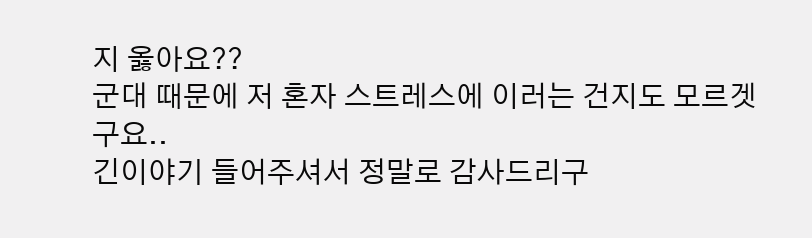지 옳아요??
군대 때문에 저 혼자 스트레스에 이러는 건지도 모르겟구요..
긴이야기 들어주셔서 정말로 감사드리구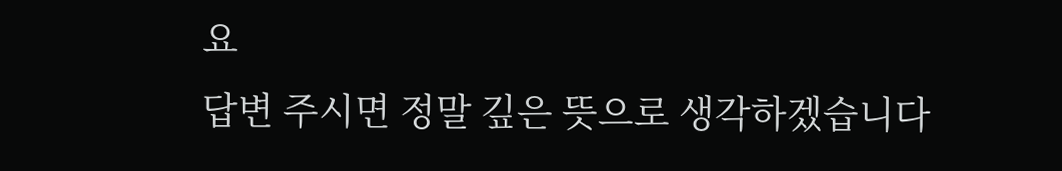요
답변 주시면 정말 깊은 뜻으로 생각하겠습니다